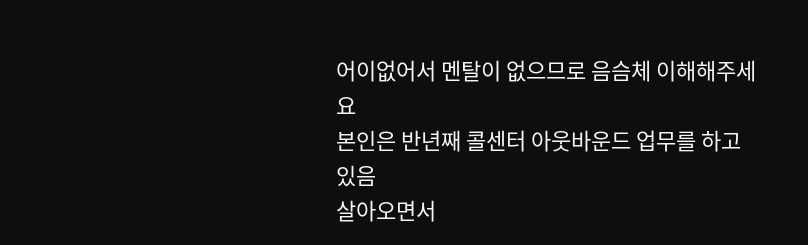어이없어서 멘탈이 없으므로 음슴체 이해해주세요
본인은 반년째 콜센터 아웃바운드 업무를 하고있음
살아오면서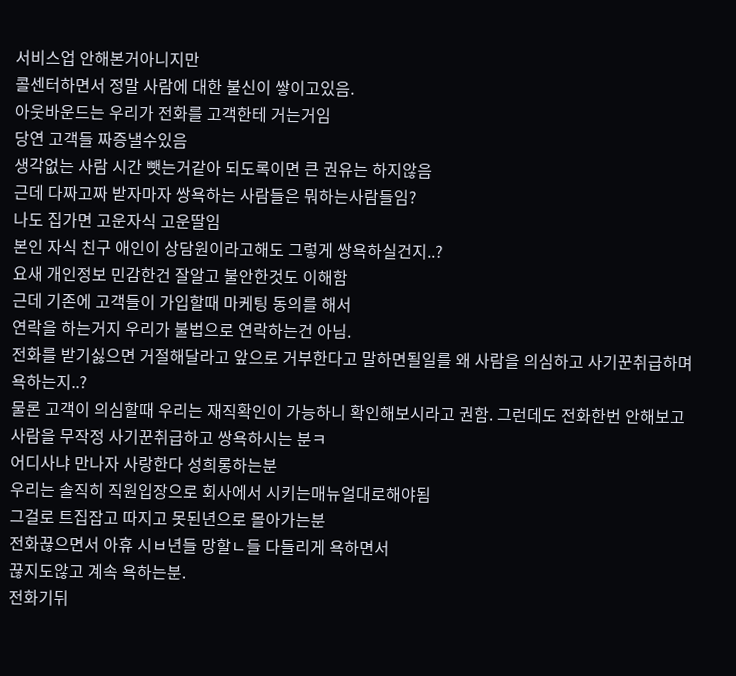서비스업 안해본거아니지만
콜센터하면서 정말 사람에 대한 불신이 쌓이고있음.
아웃바운드는 우리가 전화를 고객한테 거는거임
당연 고객들 짜증낼수있음
생각없는 사람 시간 뺏는거같아 되도록이면 큰 권유는 하지않음
근데 다짜고짜 받자마자 쌍욕하는 사람들은 뭐하는사람들임?
나도 집가면 고운자식 고운딸임
본인 자식 친구 애인이 상담원이라고해도 그렇게 쌍욕하실건지..?
요새 개인정보 민감한건 잘알고 불안한것도 이해함
근데 기존에 고객들이 가입할때 마케팅 동의를 해서
연락을 하는거지 우리가 불법으로 연락하는건 아님.
전화를 받기싫으면 거절해달라고 앞으로 거부한다고 말하면될일를 왜 사람을 의심하고 사기꾼취급하며 욕하는지..?
물론 고객이 의심할때 우리는 재직확인이 가능하니 확인해보시라고 권함. 그런데도 전화한번 안해보고 사람을 무작정 사기꾼취급하고 쌍욕하시는 분ㅋ
어디사냐 만나자 사랑한다 성희롱하는분
우리는 솔직히 직원입장으로 회사에서 시키는매뉴얼대로해야됨
그걸로 트집잡고 따지고 못된년으로 몰아가는분
전화끊으면서 아휴 시ㅂ년들 망할ㄴ들 다들리게 욕하면서
끊지도않고 계속 욕하는분.
전화기뒤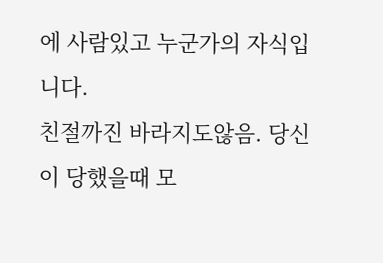에 사람있고 누군가의 자식입니다.
친절까진 바라지도않음. 당신이 당했을때 모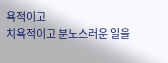욕적이고
치욕적이고 분노스러운 일을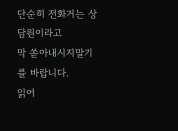단순히 전화거는 상담원이라고
막 쏟아내시지말기를 바랍니다.
읽어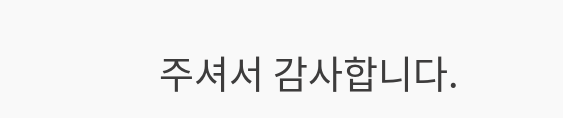주셔서 감사합니다.